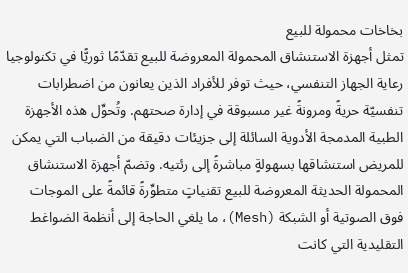بخاخات محمولة للبيع
تمثل أجهزة الاستنشاق المحمولة المعروضة للبيع تقدّمًا ثوريًّا في تكنولوجيا رعاية الجهاز التنفسي، حيث توفر للأفراد الذين يعانون من اضطرابات تنفسيّة حريةً ومرونةً غير مسبوقة في إدارة صحتهم. وتُحوِّل هذه الأجهزة الطبية المدمجة الأدوية السائلة إلى جزيئات دقيقة من الضباب التي يمكن للمريض استنشاقها بسهولةٍ مباشرةً إلى رئتيه. وتضمّ أجهزة الاستنشاق المحمولة الحديثة المعروضة للبيع تقنياتٍ متطوِّرةً قائمةً على الموجات فوق الصوتية أو الشبكة (Mesh)، ما يلغي الحاجة إلى أنظمة الضواغط التقليدية التي كانت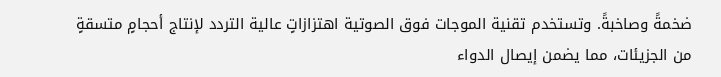ضخمةً وصاخبةً. وتستخدم تقنية الموجات فوق الصوتية اهتزازاتٍ عالية التردد لإنتاج أحجامٍ متسقةٍ من الجزيئات، مما يضمن إيصال الدواء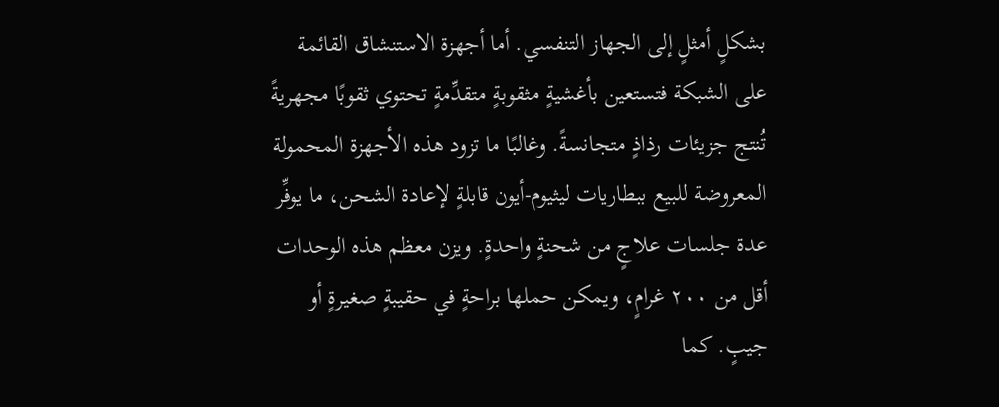بشكلٍ أمثلٍ إلى الجهاز التنفسي. أما أجهزة الاستنشاق القائمة على الشبكة فتستعين بأغشيةٍ مثقوبةٍ متقدِّمةٍ تحتوي ثقوبًا مجهريةً تُنتج جزيئات رذاذٍ متجانسةً. وغالبًا ما تزود هذه الأجهزة المحمولة المعروضة للبيع ببطاريات ليثيوم-أيون قابلةٍ لإعادة الشحن، ما يوفِّر عدة جلسات علاجٍ من شحنةٍ واحدةٍ. ويزن معظم هذه الوحدات أقل من ٢٠٠ غرامٍ، ويمكن حملها براحةٍ في حقيبةٍ صغيرةٍ أو جيبٍ. كما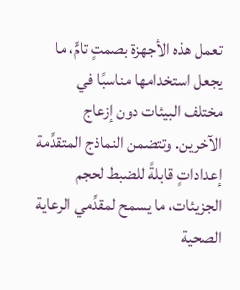تعمل هذه الأجهزة بصمتٍ تامٍّ، ما يجعل استخدامها مناسبًا في مختلف البيئات دون إزعاج الآخرين. وتتضمن النماذج المتقدِّمة إعداداتٍ قابلةً للضبط لحجم الجزيئات، ما يسمح لمقدِّمي الرعاية الصحية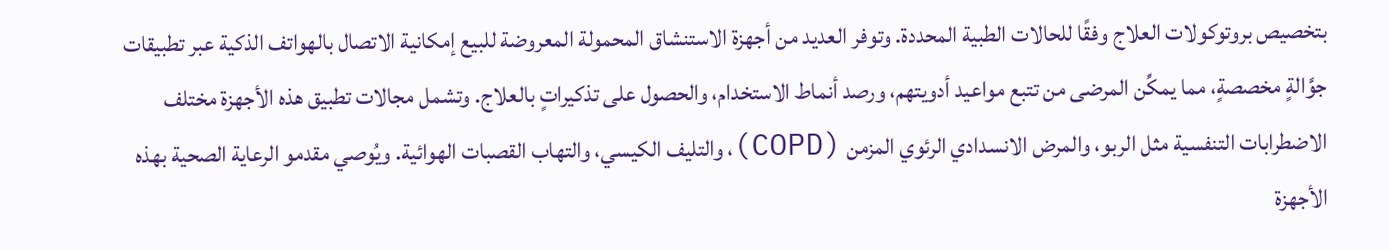بتخصيص بروتوكولات العلاج وفقًا للحالات الطبية المحددة. وتوفر العديد من أجهزة الاستنشاق المحمولة المعروضة للبيع إمكانية الاتصال بالهواتف الذكية عبر تطبيقات جوَّالةٍ مخصصةٍ، مما يمكِّن المرضى من تتبع مواعيد أدويتهم، ورصد أنماط الاستخدام، والحصول على تذكيراتٍ بالعلاج. وتشمل مجالات تطبيق هذه الأجهزة مختلف الاضطرابات التنفسية مثل الربو، والمرض الانسدادي الرئوي المزمن (COPD)، والتليف الكيسي، والتهاب القصبات الهوائية. ويُوصي مقدمو الرعاية الصحية بهذه الأجهزة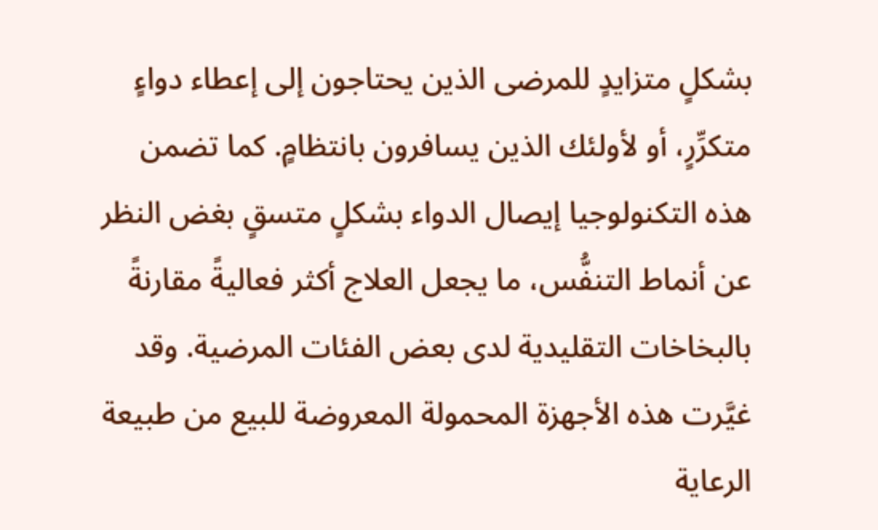بشكلٍ متزايدٍ للمرضى الذين يحتاجون إلى إعطاء دواءٍ متكرِّرٍ، أو لأولئك الذين يسافرون بانتظامٍ. كما تضمن هذه التكنولوجيا إيصال الدواء بشكلٍ متسقٍ بغض النظر عن أنماط التنفُّس، ما يجعل العلاج أكثر فعاليةً مقارنةً بالبخاخات التقليدية لدى بعض الفئات المرضية. وقد غيَّرت هذه الأجهزة المحمولة المعروضة للبيع من طبيعة الرعاية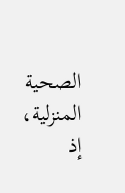الصحية المنزلية، إذ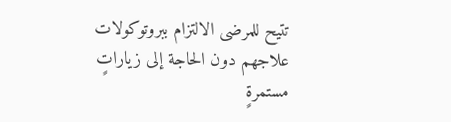تتيح للمرضى الالتزام ببروتوكولات علاجهم دون الحاجة إلى زياراتٍ مستمرةٍ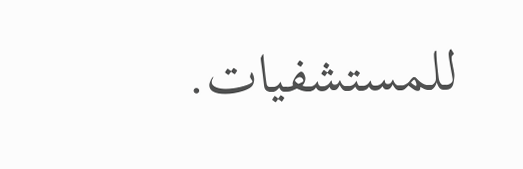للمستشفيات.